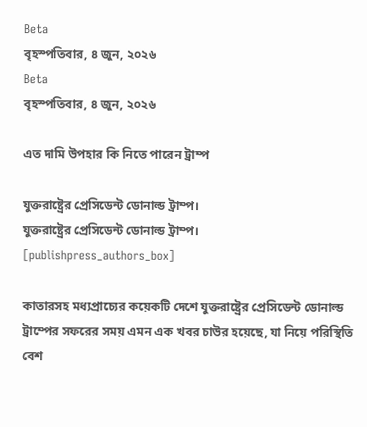Beta
বৃহস্পতিবার, ৪ জুন, ২০২৬
Beta
বৃহস্পতিবার, ৪ জুন, ২০২৬

এত দামি উপহার কি নিতে পারেন ট্রাম্প

যুক্তরাষ্ট্রের প্রেসিডেন্ট ডোনাল্ড ট্রাম্প।
যুক্তরাষ্ট্রের প্রেসিডেন্ট ডোনাল্ড ট্রাম্প।
[publishpress_authors_box]

কাতারসহ মধ্যপ্রাচ্যের কয়েকটি দেশে যুক্তরাষ্ট্রের প্রেসিডেন্ট ডোনাল্ড ট্রাম্পের সফরের সময় এমন এক খবর চাউর হয়েছে, যা নিয়ে পরিস্থিতি বেশ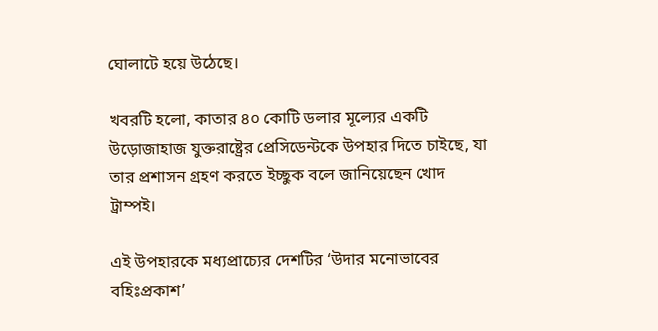ঘোলাটে হয়ে উঠেছে।

খবরটি হলো, কাতার ৪০ কোটি ডলার মূল্যের একটি উড়োজাহাজ যুক্তরাষ্ট্রের প্রেসিডেন্টকে উপহার দিতে চাইছে, যা তার প্রশাসন গ্রহণ করতে ইচ্ছুক বলে জানিয়েছেন খোদ ট্রাম্পই।

এই উপহারকে মধ্যপ্রাচ্যের দেশটির ‘উদার মনোভাবের বহিঃপ্রকাশ’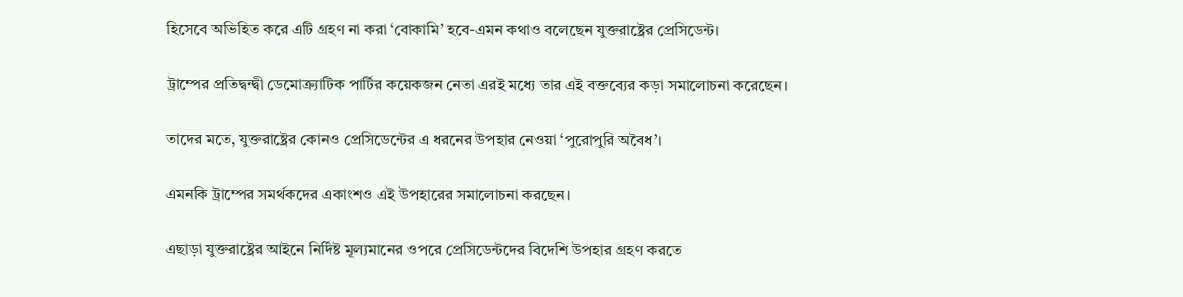হিসেবে অভিহিত করে এটি গ্রহণ না করা ‘বোকামি’ হবে-এমন কথাও বলেছেন যুক্তরাষ্ট্রের প্রেসিডেন্ট।

ট্রাম্পের প্রতিদ্বন্দ্বী ডেমোক্র্যাটিক পার্টির কয়েকজন নেতা এরই মধ্যে তার এই বক্তব্যের কড়া সমালোচনা করেছেন।

তাদের মতে, যুক্তরাষ্ট্রের কোনও প্রেসিডেন্টের এ ধরনের উপহার নেওয়া ‘পুরোপুরি অবৈধ’।

এমনকি ট্রাম্পের সমর্থকদের একাংশও এই উপহারের সমালোচনা করছেন।

এছাড়া যুক্তরাষ্ট্রের আইনে নির্দিষ্ট মূল্যমানের ওপরে প্রেসিডেন্টদের বিদেশি উপহার গ্রহণ করতে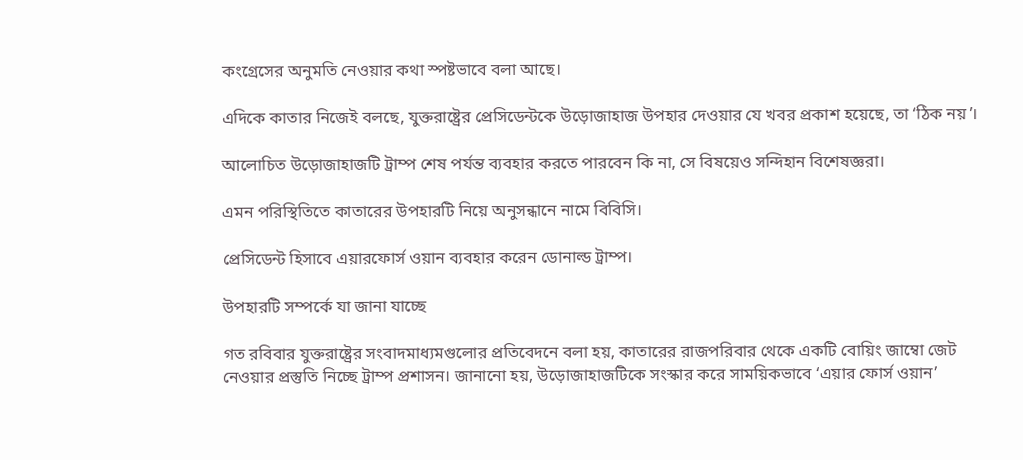কংগ্রেসের অনুমতি নেওয়ার কথা স্পষ্টভাবে বলা আছে।

এদিকে কাতার নিজেই বলছে, যুক্তরাষ্ট্রের প্রেসিডেন্টকে উড়োজাহাজ উপহার দেওয়ার যে খবর প্রকাশ হয়েছে, তা ‘ঠিক নয়’।

আলোচিত উড়োজাহাজটি ট্রাম্প শেষ পর্যন্ত ব্যবহার করতে পারবেন কি না, সে বিষয়েও সন্দিহান বিশেষজ্ঞরা।

এমন পরিস্থিতিতে কাতারের উপহারটি নিয়ে অনুসন্ধানে নামে বিবিসি।

প্রেসিডেন্ট হিসাবে এয়ারফোর্স ওয়ান ব্যবহার করেন ডোনাল্ড ট্রাম্প।

উপহারটি সম্পর্কে যা জানা যাচ্ছে

গত রবিবার যুক্তরাষ্ট্রের সংবাদমাধ্যমগুলোর প্রতিবেদনে বলা হয়, কাতারের রাজপরিবার থেকে একটি বোয়িং জাম্বো জেট নেওয়ার প্রস্তুতি নিচ্ছে ট্রাম্প প্রশাসন। জানানো হয়, উড়োজাহাজটিকে সংস্কার করে সাময়িকভাবে ‘এয়ার ফোর্স ওয়ান’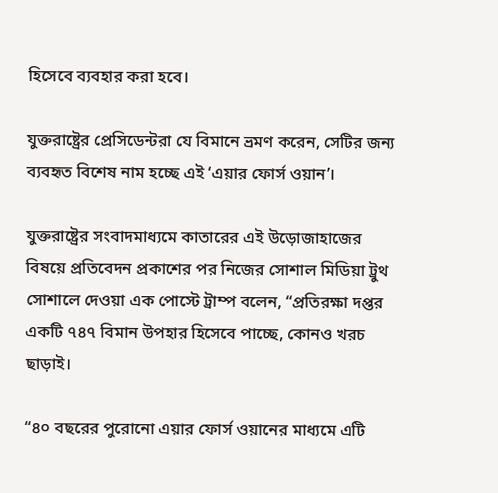হিসেবে ব্যবহার করা হবে।

যুক্তরাষ্ট্রের প্রেসিডেন্টরা যে বিমানে ভ্রমণ করেন, সেটির জন্য ব্যবহৃত বিশেষ নাম হচ্ছে এই ‘এয়ার ফোর্স ওয়ান’।

যুক্তরাষ্ট্রের সংবাদমাধ্যমে কাতারের এই উড়োজাহাজের বিষয়ে প্রতিবেদন প্রকাশের পর নিজের সোশাল মিডিয়া ট্রুথ সোশালে দেওয়া এক পোস্টে ট্রাম্প বলেন, “প্রতিরক্ষা দপ্তর একটি ৭৪৭ বিমান উপহার হিসেবে পাচ্ছে, কোনও খরচ ছাড়াই।

“৪০ বছরের পুরোনো এয়ার ফোর্স ওয়ানের মাধ্যমে এটি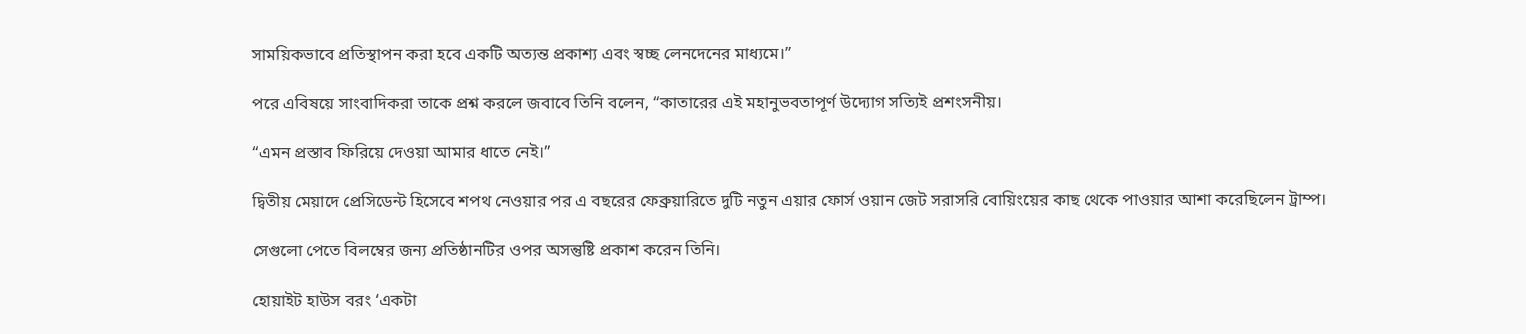সাময়িকভাবে প্রতিস্থাপন করা হবে একটি অত্যন্ত প্রকাশ্য এবং স্বচ্ছ লেনদেনের মাধ্যমে।”

পরে এবিষয়ে সাংবাদিকরা তাকে প্রশ্ন করলে জবাবে তিনি বলেন, “কাতারের এই মহানুভবতাপূর্ণ উদ্যোগ সত্যিই প্রশংসনীয়।

“এমন প্রস্তাব ফিরিয়ে দেওয়া আমার ধাতে নেই।”

দ্বিতীয় মেয়াদে প্রেসিডেন্ট হিসেবে শপথ নেওয়ার পর এ বছরের ফেব্রুয়ারিতে দুটি নতুন এয়ার ফোর্স ওয়ান জেট সরাসরি বোয়িংয়ের কাছ থেকে পাওয়ার আশা করেছিলেন ট্রাম্প।

সেগুলো পেতে বিলম্বের জন্য প্রতিষ্ঠানটির ওপর অসন্তুষ্টি প্রকাশ করেন তিনি।

হোয়াইট হাউস বরং ‘একটা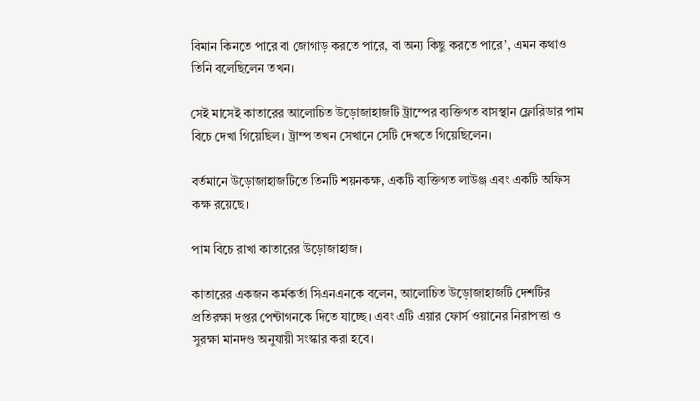বিমান কিনতে পারে বা জোগাড় করতে পারে, বা অন্য কিছু করতে পারে’, এমন কথাও তিনি বলেছিলেন তখন।

সেই মাসেই কাতারের আলোচিত উড়োজাহাজটি ট্রাম্পের ব্যক্তিগত বাসস্থান ফ্লোরিডার পাম বিচে দেখা গিয়েছিল। ট্রাম্প তখন সেখানে সেটি দেখতে গিয়েছিলেন।

বর্তমানে উড়োজাহাজটিতে তিনটি শয়নকক্ষ, একটি ব্যক্তিগত লাউঞ্জ এবং একটি অফিস কক্ষ রয়েছে।

পাম বিচে রাখা কাতারের উড়োজাহাজ।

কাতারের একজন কর্মকর্তা সিএনএনকে বলেন, আলোচিত উড়োজাহাজটি দেশটির প্রতিরক্ষা দপ্তর পেন্টাগনকে দিতে যাচ্ছে। এবং এটি এয়ার ফোর্স ওয়ানের নিরাপত্তা ও সুরক্ষা মানদণ্ড অনুযায়ী সংস্কার করা হবে।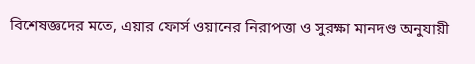বিশেষজ্ঞদের মতে, এয়ার ফোর্স ওয়ানের নিরাপত্তা ও সুরক্ষা মানদণ্ড অনুযায়ী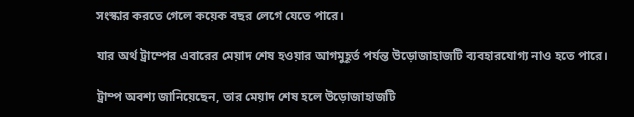সংস্কার করতে গেলে কয়েক বছর লেগে যেতে পারে।

যার অর্থ ট্রাম্পের এবারের মেয়াদ শেষ হওয়ার আগমুহূর্ত পর্যন্ত উড়োজাহাজটি ব্যবহারযোগ্য নাও হতে পারে।

ট্রাম্প অবশ্য জানিয়েছেন, তার মেয়াদ শেষ হলে উড়োজাহাজটি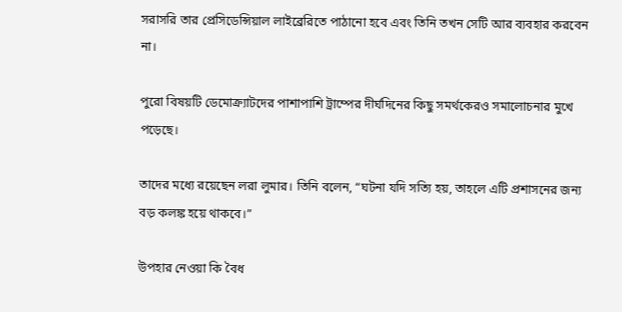সরাসরি তার প্রেসিডেন্সিয়াল লাইব্রেরিতে পাঠানো হবে এবং তিনি তখন সেটি আর ব্যবহার করবেন না।

পুরো বিষয়টি ডেমোক্র্যাটদের পাশাপাশি ট্রাম্পের দীর্ঘদিনের কিছু সমর্থকেরও সমালোচনার মুখে পড়েছে।

তাদের মধ্যে রয়েছেন লরা লুমার। তিনি বলেন, “ঘটনা যদি সত্যি হয়, তাহলে এটি প্রশাসনের জন্য বড় কলঙ্ক হয়ে থাকবে।”

উপহার নেওয়া কি বৈধ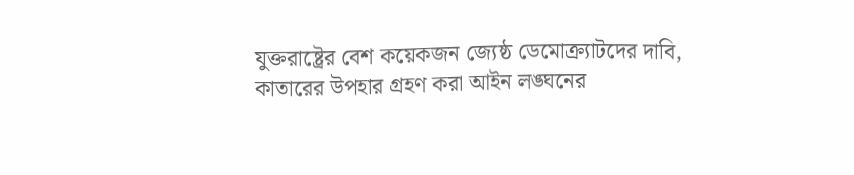যুক্তরাষ্ট্রের বেশ কয়েকজন জ্যেষ্ঠ ডেমোক্র্যাটদের দাবি, কাতারের উপহার গ্রহণ করা আইন লঙ্ঘনের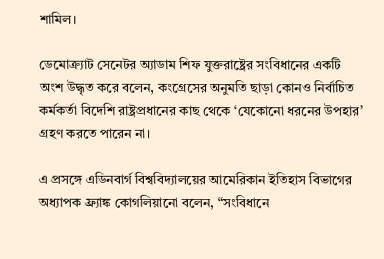শামিল।

ডেমোক্র্যাট সেনেটর অ্যাডাম শিফ যুক্তরাষ্ট্রের সংবিধানের একটি অংশ উদ্ধৃত করে বলেন, কংগ্রেসের অনুমতি ছাড়া কোনও নির্বাচিত কর্মকর্তা বিদেশি রাষ্ট্রপ্রধানের কাছ থেকে ‘যেকোনো ধরনের উপহার’ গ্রহণ করতে পারেন না।

এ প্রসঙ্গে এডিনবার্গ বিশ্ববিদ্যালয়ের আমেরিকান ইতিহাস বিভাগের অধ্যাপক ফ্র্যাঙ্ক কোগলিয়ানো বলেন, “সংবিধানে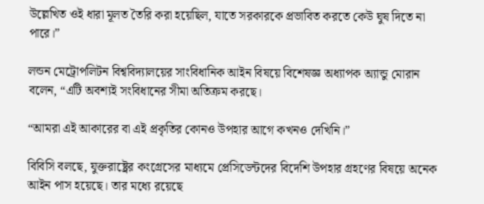উল্লেখিত ওই ধারা মূলত তৈরি করা হয়েছিল, যাতে সরকারকে প্রভাবিত করতে কেউ ঘুষ দিতে না পারে।”

লন্ডন মেট্রোপলিটন বিশ্ববিদ্যালয়ের সাংবিধানিক আইন বিষয়ে বিশেষজ্ঞ অধ্যাপক অ্যান্ডু মোরান বলেন, “এটি অবশ্যই সংবিধানের সীমা অতিক্রম করছে।

“আমরা এই আকারের বা এই প্রকৃতির কোনও উপহার আগে কখনও দেখিনি।”

বিবিসি বলছে, যুক্তরাষ্ট্রের কংগ্রেসের মাধ্যমে প্রেসিডেন্টদের বিদেশি উপহার গ্রহণের বিষয়ে অনেক আইন পাস হয়েছে। তার মধ্যে রয়েছে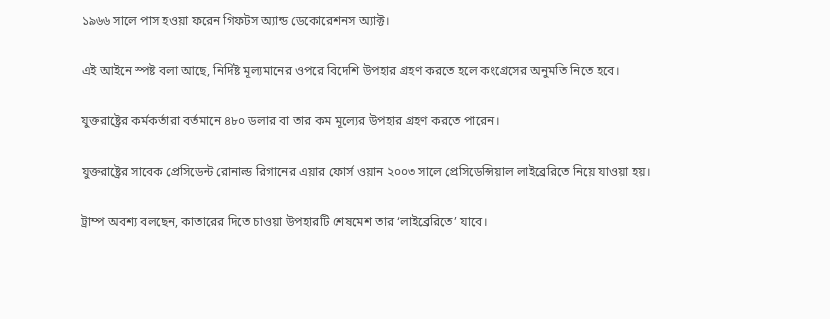১৯৬৬ সালে পাস হওয়া ফরেন গিফটস অ্যান্ড ডেকোরেশনস অ্যাক্ট।

এই আইনে স্পষ্ট বলা আছে, নির্দিষ্ট মূল্যমানের ওপরে বিদেশি উপহার গ্রহণ করতে হলে কংগ্রেসের অনুমতি নিতে হবে।

যুক্তরাষ্ট্রের কর্মকর্তারা বর্তমানে ৪৮০ ডলার বা তার কম মূল্যের উপহার গ্রহণ করতে পারেন।

যুক্তরাষ্ট্রের সাবেক প্রেসিডেন্ট রোনাল্ড রিগানের এয়ার ফোর্স ওয়ান ২০০৩ সালে প্রেসিডেন্সিয়াল লাইব্রেরিতে নিয়ে যাওয়া হয়।

ট্রাম্প অবশ্য বলছেন, কাতারের দিতে চাওয়া উপহারটি শেষমেশ তার ‘লাইব্রেরিতে’ যাবে।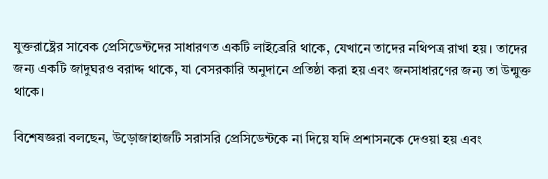যুক্তরাষ্ট্রের সাবেক প্রেসিডেন্টদের সাধারণত একটি লাইব্রেরি থাকে, যেখানে তাদের নথিপত্র রাখা হয়। তাদের জন্য একটি জাদুঘরও বরাদ্দ থাকে, যা বেসরকারি অনুদানে প্রতিষ্ঠা করা হয় এবং জনসাধারণের জন্য তা উন্মুক্ত থাকে।

বিশেষজ্ঞরা বলছেন, উড়োজাহাজটি সরাসরি প্রেসিডেন্টকে না দিয়ে যদি প্রশাসনকে দেওয়া হয় এবং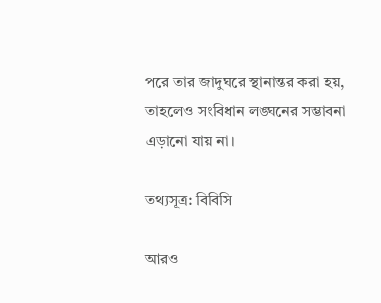পরে তার জাদুঘরে স্থানান্তর করা হয়, তাহলেও সংবিধান লঙ্ঘনের সম্ভাবনা এড়ানো যায় না।

তথ্যসূত্র: বিবিসি

আরও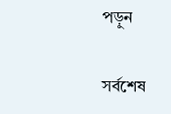পড়ুন

সর্বশেষ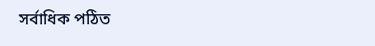সর্বাধিক পঠিত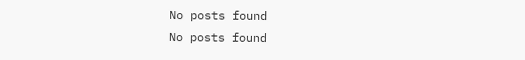No posts found
No posts found